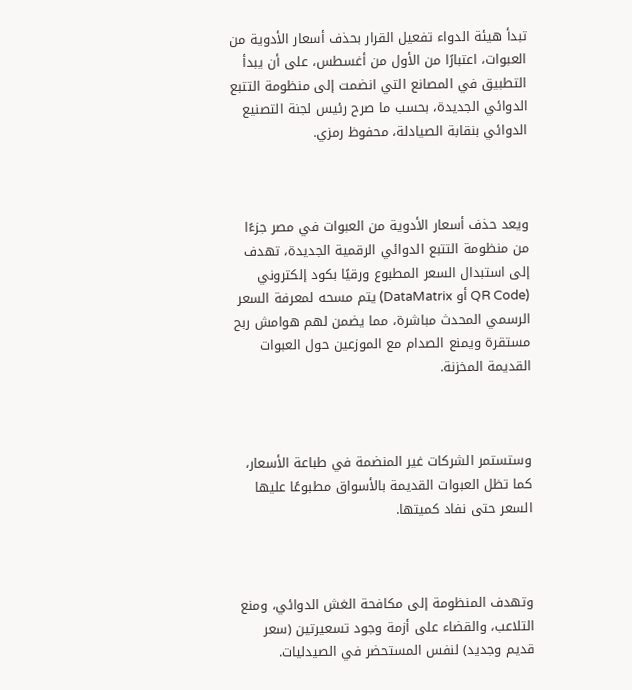تبدأ هيئة الدواء تفعيل القرار بحذف أسعار الأدوية من العبوات، اعتبارًا من الأول من أغسطس، على أن يبدأ التطبيق في المصانع التي انضمت إلى منظومة التتبع الدوائي الجديدة، بحسب ما صرح رئيس لجنة التصنيع الدوائي بنقابة الصيادلة، محفوظ رمزي.



ويعد حذف أسعار الأدوية من العبوات في مصر جزءًا من منظومة التتبع الدوائي الرقمية الجديدة، تهدف إلى استبدال السعر المطبوع ورقيًا بكود إلكتروني (QR Code أو DataMatrix) يتم مسحه لمعرفة السعر الرسمي المحدث مباشرة، مما يضمن لهم هوامش ربح مستقرة ويمنع الصدام مع الموزعين حول العبوات القديمة المخزنة.



وستستمر الشركات غير المنضمة في طباعة الأسعار، كما تظل العبوات القديمة بالأسواق مطبوعًا عليها السعر حتى نفاد كميتها.



وتهدف المنظومة إلى مكافحة الغش الدوائي، ومنع التلاعب، والقضاء على أزمة وجود تسعيرتين (سعر قديم وجديد) لنفس المستحضر في الصيدليات.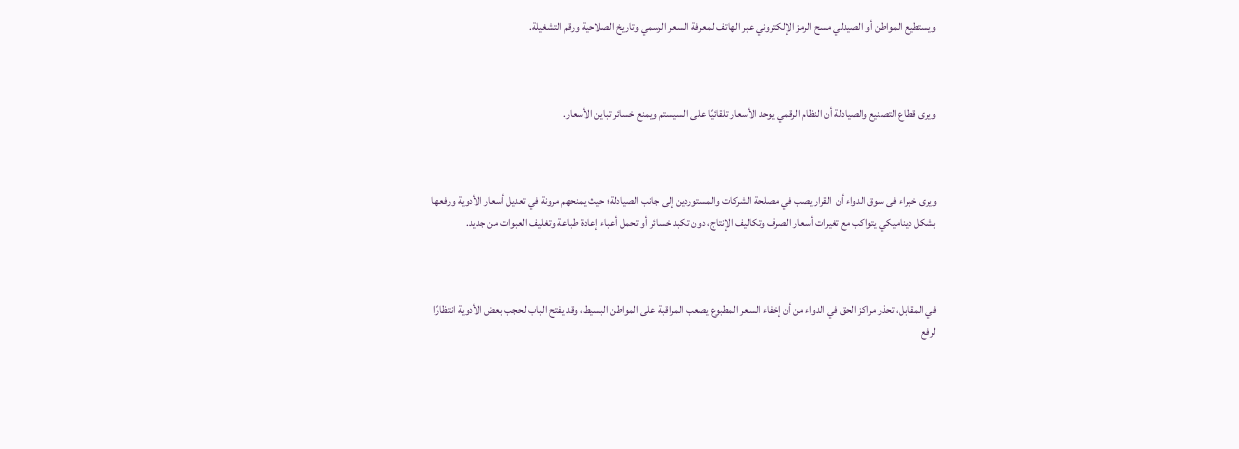ويستطيع المواطن أو الصيدلي مسح الرمز الإلكتروني عبر الهاتف لمعرفة السعر الرسمي وتاريخ الصلاحية ورقم التشغيلة.



ويرى قطاع التصنيع والصيادلة أن النظام الرقمي يوحد الأسعار تلقائيًا على السيستم ويمنع خسائر تباين الأسعار.



ويرى خبراء فى سوق الدواء أن  القرار يصب في مصلحة الشركات والمستوردين إلى جانب الصيادلة؛ حيث يمنحهم مرونة في تعديل أسعار الأدوية ورفعها بشكل ديناميكي يتواكب مع تغيرات أسعار الصرف وتكاليف الإنتاج، دون تكبد خسائر أو تحمل أعباء إعادة طباعة وتغليف العبوات من جديد.



في المقابل، تحذر مراكز الحق في الدواء من أن إخفاء السعر المطبوع يصعب المراقبة على المواطن البسيط، وقد يفتح الباب لحجب بعض الأدوية انتظارًا لرفع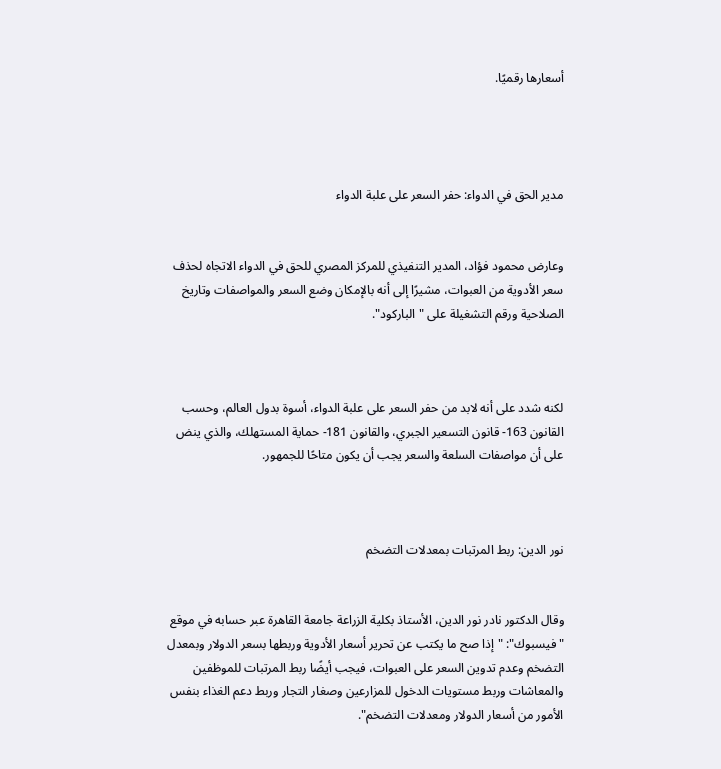أسعارها رقميًا.




مدير الحق في الدواء: حفر السعر على علبة الدواء


وعارض محمود فؤاد، المدير التنفيذي للمركز المصري للحق في الدواء الاتجاه لحذف سعر الأدوية من العبوات، مشيرًا إلى أنه بالإمكان وضع السعر والمواصفات وتاريخ الصلاحية ورقم التشغيلة على "الباركود".



لكنه شدد على أنه لابد من حفر السعر على علبة الدواء، أسوة بدول العالم، وحسب القانون 163- قانون التسعير الجبري، والقانون 181- حماية المستهلك، والذي ينض على أن مواصفات السلعة والسعر يجب أن يكون متاحًا للجمهور.



نور الدين: ربط المرتبات بمعدلات التضخم


وقال الدكتور نادر نور الدين، الأستاذ بكلية الزراعة جامعة القاهرة عبر حسابه في موقع "فيسبوك": "إذا صح ما يكتب عن تحرير أسعار الأدوية وربطها بسعر الدولار وبمعدل التضخم وعدم تدوين السعر على العبوات، فيجب أيضًا ربط المرتبات للموظفين والمعاشات وربط مستويات الدخول للمزارعين وصغار التجار وربط دعم الغذاء بنفس الأمور من أسعار الدولار ومعدلات التضخم".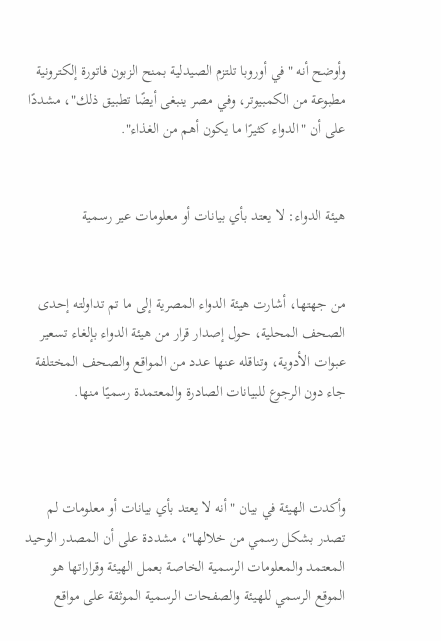وأوضح أنه "في أوروبا تلتزم الصيدلية بمنح الزبون فاتورة إلكترونية مطبوعة من الكمبيوتر، وفي مصر ينبغى أيضًا تطبيق ذلك"، مشددًا على أن "الدواء كثيرًا ما يكون أهم من الغذاء".


هيئة الدواء: لا يعتد بأي بيانات أو معلومات عير رسمية


من جهتها، أشارت هيئة الدواء المصرية إلى ما تم تداولته إحدى الصحف المحلية، حول إصدار قرار من هيئة الدواء بإلغاء تسعير عبوات الأدوية، وتناقله عنها عدد من المواقع والصحف المختلفة جاء دون الرجوع للبيانات الصادرة والمعتمدة رسميًا منها.



وأكدت الهيئة في بيان "أنه لا يعتد بأي بيانات أو معلومات لم تصدر بشكل رسمي من خلالها"، مشددة على أن المصدر الوحيد المعتمد والمعلومات الرسمية الخاصة بعمل الهيئة وقراراتها هو الموقع الرسمي للهيئة والصفحات الرسمية الموثقة على مواقع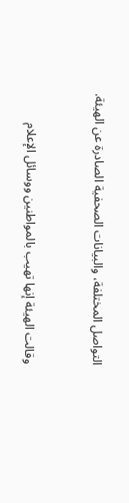التواصل المختلفة، والبيانات الصحفية الصادرة عن الهيئة.



وقالت الهيئة إنها تهيب بالمواطنين ووسائل الإعلام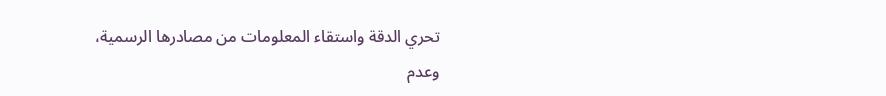تحري الدقة واستقاء المعلومات من مصادرها الرسمية، وعدم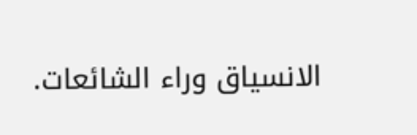الانسياق وراء الشائعات.